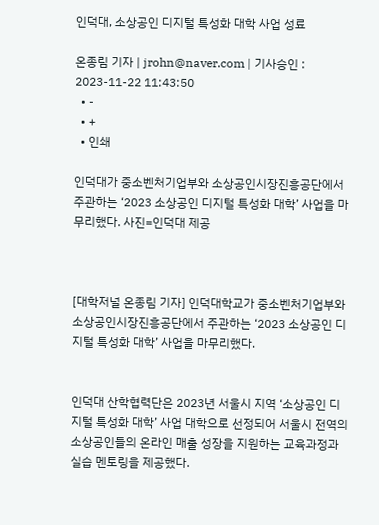인덕대, 소상공인 디지털 특성화 대학 사업 성료

온종림 기자 | jrohn@naver.com | 기사승인 : 2023-11-22 11:43:50
  • -
  • +
  • 인쇄

인덕대가 중소벤처기업부와 소상공인시장진흥공단에서 주관하는 ‘2023 소상공인 디지털 특성화 대학’ 사업을 마무리했다. 사진=인덕대 제공



[대학저널 온종림 기자] 인덕대학교가 중소벤처기업부와 소상공인시장진흥공단에서 주관하는 ‘2023 소상공인 디지털 특성화 대학’ 사업을 마무리했다.


인덕대 산학협력단은 2023년 서울시 지역 ‘소상공인 디지털 특성화 대학’ 사업 대학으로 선정되어 서울시 전역의 소상공인들의 온라인 매출 성장을 지원하는 교육과정과 실습 멘토링을 제공했다.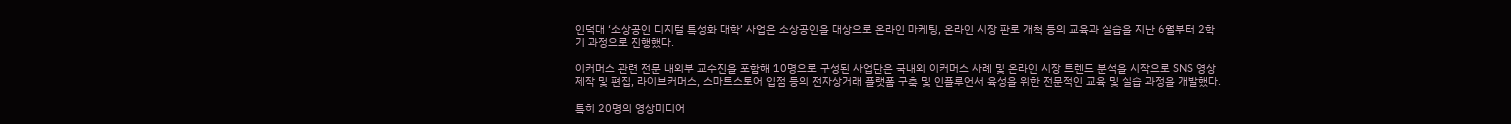인덕대 ‘소상공인 디지털 특성화 대학’ 사업은 소상공인을 대상으로 온라인 마케팅, 온라인 시장 판로 개척 등의 교육과 실습을 지난 6월부터 2학기 과정으로 진행했다.

이커머스 관련 전문 내외부 교수진을 포함해 10명으로 구성된 사업단은 국내외 이커머스 사례 및 온라인 시장 트렌드 분석을 시작으로 SNS 영상 제작 및 편집, 라이브커머스, 스마트스토어 입점 등의 전자상거래 플랫폼 구축 및 인플루언서 육성을 위한 전문적인 교육 및 실습 과정을 개발했다.

특히 20명의 영상미디어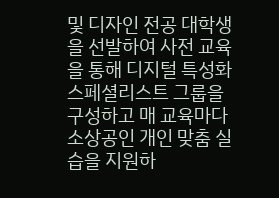및 디자인 전공 대학생을 선발하여 사전 교육을 통해 디지털 특성화 스페셜리스트 그룹을 구성하고 매 교육마다 소상공인 개인 맞춤 실습을 지원하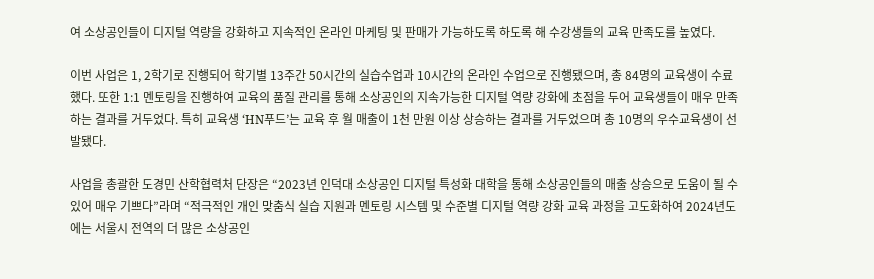여 소상공인들이 디지털 역량을 강화하고 지속적인 온라인 마케팅 및 판매가 가능하도록 하도록 해 수강생들의 교육 만족도를 높였다.

이번 사업은 1, 2학기로 진행되어 학기별 13주간 50시간의 실습수업과 10시간의 온라인 수업으로 진행됐으며, 총 84명의 교육생이 수료했다. 또한 1:1 멘토링을 진행하여 교육의 품질 관리를 통해 소상공인의 지속가능한 디지털 역량 강화에 초점을 두어 교육생들이 매우 만족하는 결과를 거두었다. 특히 교육생 ‘HN푸드’는 교육 후 월 매출이 1천 만원 이상 상승하는 결과를 거두었으며 총 10명의 우수교육생이 선발됐다.

사업을 총괄한 도경민 산학협력처 단장은 “2023년 인덕대 소상공인 디지털 특성화 대학을 통해 소상공인들의 매출 상승으로 도움이 될 수 있어 매우 기쁘다”라며 “적극적인 개인 맞춤식 실습 지원과 멘토링 시스템 및 수준별 디지털 역량 강화 교육 과정을 고도화하여 2024년도에는 서울시 전역의 더 많은 소상공인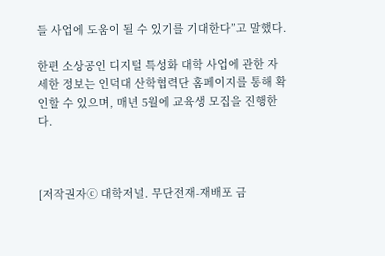들 사업에 도움이 될 수 있기를 기대한다”고 말했다.

한편 소상공인 디지털 특성화 대학 사업에 관한 자세한 정보는 인덕대 산학협력단 홈페이지를 통해 확인할 수 있으며, 매년 5월에 교육생 모집을 진행한다.



[저작권자ⓒ 대학저널. 무단전재-재배포 금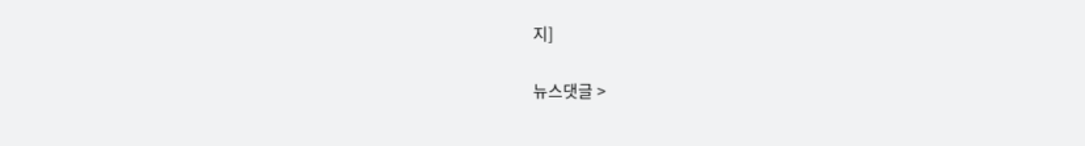지]

뉴스댓글 >